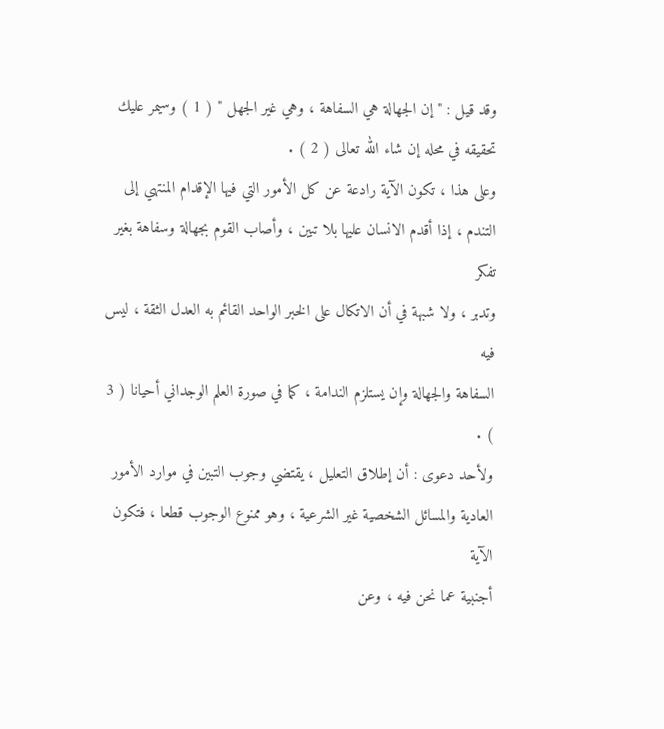وقد قيل : " إن الجهالة هي السفاهة ، وهي غير الجهل " ( 1 ) وسيمر عليك
تحقيقه في محله إن شاء الله تعالى ( 2 ) .
وعلى هذا ، تكون الآية رادعة عن كل الأمور التي فيها الإقدام المنتهي إلى
التندم ، إذا أقدم الانسان عليها بلا تبين ، وأصاب القوم بجهالة وسفاهة بغير تفكر
وتدبر ، ولا شبهة في أن الاتكال على الخبر الواحد القائم به العدل الثقة ، ليس فيه
السفاهة والجهالة وإن يستلزم الندامة ، كما في صورة العلم الوجداني أحيانا ( 3 ) .
ولأحد دعوى : أن إطلاق التعليل ، يقتضي وجوب التبين في موارد الأمور
العادية والمسائل الشخصية غير الشرعية ، وهو ممنوع الوجوب قطعا ، فتكون الآية
أجنبية عما نحن فيه ، وعن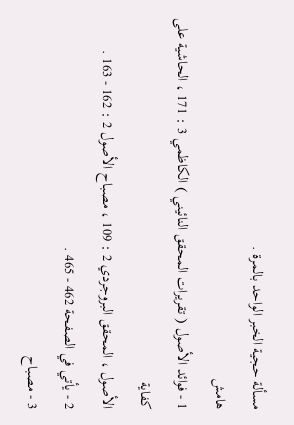مسألة حجية الخبر الواحد بالمرة .
هامش
1 - فوائد الأصول ( تقريرات المحقق النائيني ) الكاظمي 3 : 171 ، الحاشية على كفاية
الأصول ، المحقق البروجردي 2 : 109 ، مصباح الأصول 2 : 162 - 163 .
2 - يأتي في الصفحة 462 - 465 .
3 - مصباح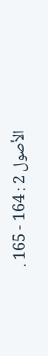الأصول 2 : 164 - 165 .